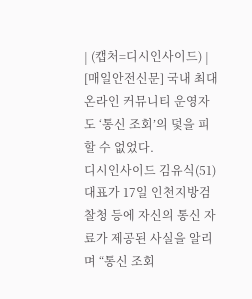| (캡처=디시인사이드) |
[매일안전신문] 국내 최대 온라인 커뮤니티 운영자도 ‘통신 조회’의 덫을 피할 수 없었다.
디시인사이드 김유식(51) 대표가 17일 인천지방검찰청 등에 자신의 통신 자료가 제공된 사실을 알리며 “통신 조회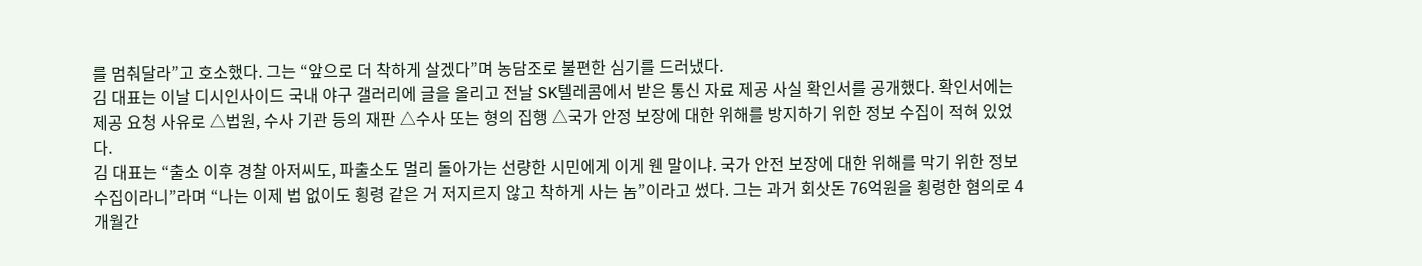를 멈춰달라”고 호소했다. 그는 “앞으로 더 착하게 살겠다”며 농담조로 불편한 심기를 드러냈다.
김 대표는 이날 디시인사이드 국내 야구 갤러리에 글을 올리고 전날 SK텔레콤에서 받은 통신 자료 제공 사실 확인서를 공개했다. 확인서에는 제공 요청 사유로 △법원, 수사 기관 등의 재판 △수사 또는 형의 집행 △국가 안정 보장에 대한 위해를 방지하기 위한 정보 수집이 적혀 있었다.
김 대표는 “출소 이후 경찰 아저씨도, 파출소도 멀리 돌아가는 선량한 시민에게 이게 웬 말이냐. 국가 안전 보장에 대한 위해를 막기 위한 정보 수집이라니”라며 “나는 이제 법 없이도 횡령 같은 거 저지르지 않고 착하게 사는 놈”이라고 썼다. 그는 과거 회삿돈 76억원을 횡령한 혐의로 4개월간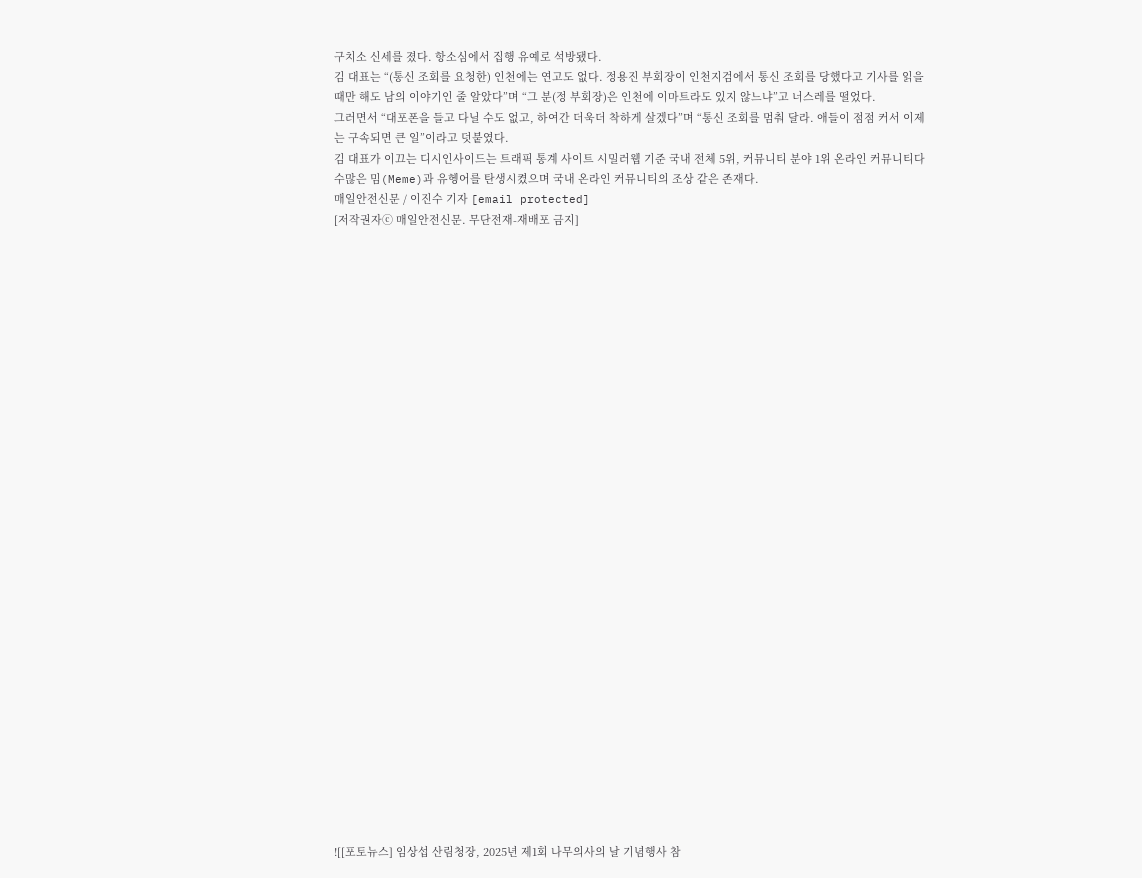구치소 신세를 졌다. 항소심에서 집행 유예로 석방됐다.
김 대표는 “(통신 조회를 요청한) 인천에는 연고도 없다. 정용진 부회장이 인천지검에서 통신 조회를 당했다고 기사를 읽을 때만 해도 남의 이야기인 줄 알았다”며 “그 분(정 부회장)은 인천에 이마트라도 있지 않느냐”고 너스레를 떨었다.
그러면서 “대포폰을 들고 다닐 수도 없고, 하여간 더욱더 착하게 살겠다”며 “통신 조회를 멈춰 달라. 애들이 점점 커서 이제는 구속되면 큰 일”이라고 덧붙였다.
김 대표가 이끄는 디시인사이드는 트래픽 통계 사이트 시밀러웹 기준 국내 전체 5위, 커뮤니티 분야 1위 온라인 커뮤니티다 수많은 밈(Meme)과 유헹어를 탄생시켰으며 국내 온라인 커뮤니티의 조상 같은 존재다.
매일안전신문 / 이진수 기자 [email protected]
[저작권자ⓒ 매일안전신문. 무단전재-재배포 금지]






























![[포토뉴스] 임상섭 산림청장, 2025년 제1회 나무의사의 날 기념행사 참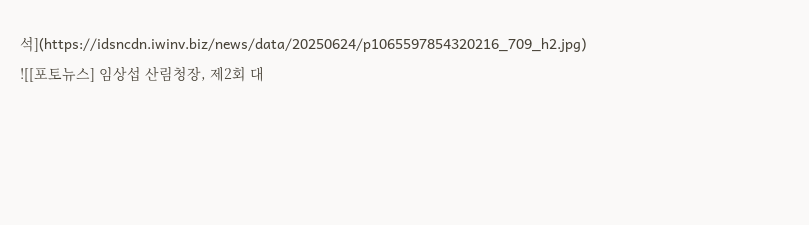석](https://idsncdn.iwinv.biz/news/data/20250624/p1065597854320216_709_h2.jpg)
![[포토뉴스] 임상섭 산림청장, 제2회 대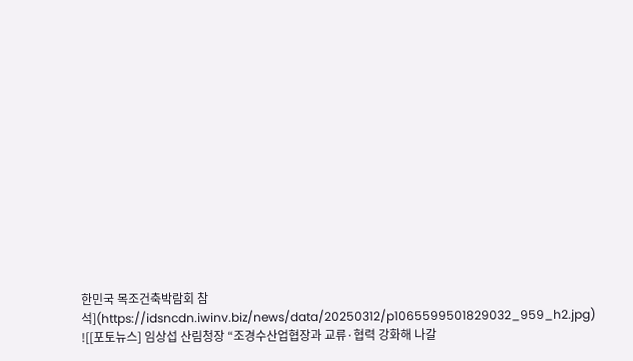한민국 목조건축박람회 참석](https://idsncdn.iwinv.biz/news/data/20250312/p1065599501829032_959_h2.jpg)
![[포토뉴스] 임상섭 산림청장 “조경수산업협장과 교류·협력 강화해 나갈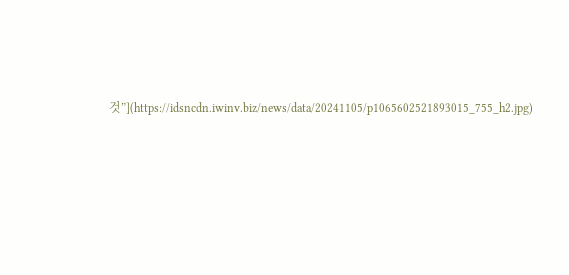것”](https://idsncdn.iwinv.biz/news/data/20241105/p1065602521893015_755_h2.jpg)